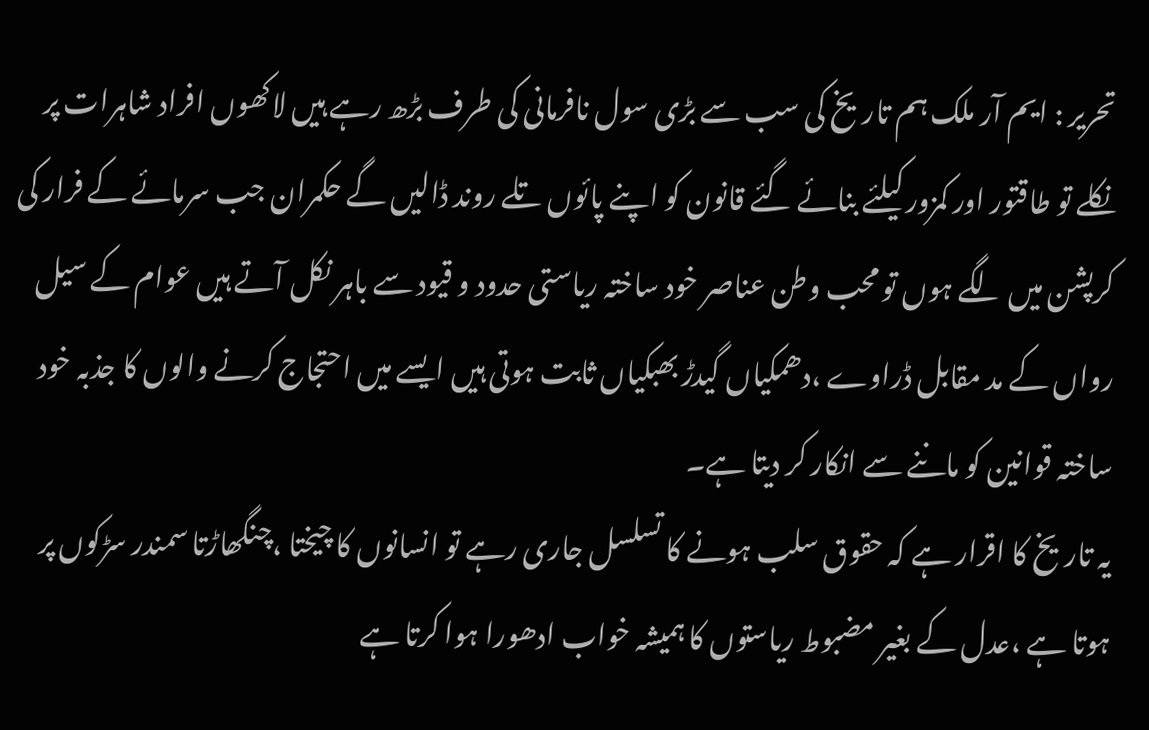تحریر : ایم آر ملک ہم تاریخ کی سب سے بڑی سول نافرمانی کی طرف بڑھ رہے ہیں لاکھوں افراد شاہرات پر نکلے تو طاقتور اور کمزور کیلئے بنائے گئے قانون کو اپنے پائوں تلے روند ڈالیں گے حکمران جب سرمائے کے فرار کی کرپشن میں لگے ہوں تو محب وطن عناصر خود ساختہ ریاستی حدود و قیود سے باہر نکل آتے ہیں عوام کے سیل رواں کے مد مقابل ڈراوے ،دھمکیاں گیدڑ بھبکیاں ثابت ہوتی ہیں ایسے میں احتجاج کرنے والوں کا جذبہ خود ساختہ قوانین کو ماننے سے انکار کر دیتا ہے۔
یہ تاریخ کا اقرار ہے کہ حقوق سلب ہونے کا تسلسل جاری رہے تو انسانوں کا چیختا ،چنگھاڑتا سمندر سڑکوں پر ہوتا ہے ،عدل کے بغیر مضبوط ریاستوں کا ہمیشہ خواب ادھورا ہوا کرتا ہے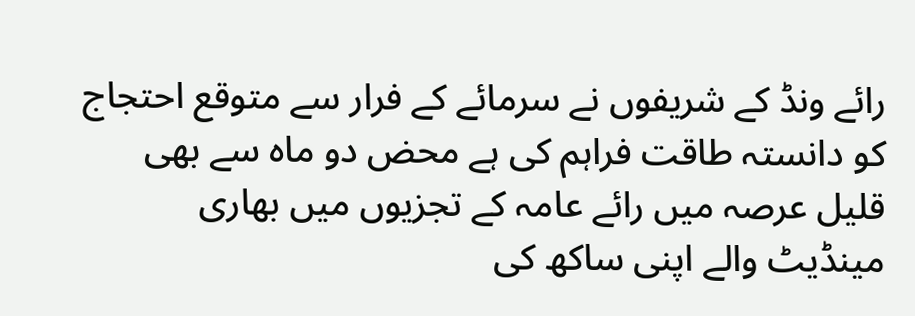رائے ونڈ کے شریفوں نے سرمائے کے فرار سے متوقع احتجاج کو دانستہ طاقت فراہم کی ہے محض دو ماہ سے بھی قلیل عرصہ میں رائے عامہ کے تجزیوں میں بھاری مینڈیٹ والے اپنی ساکھ کی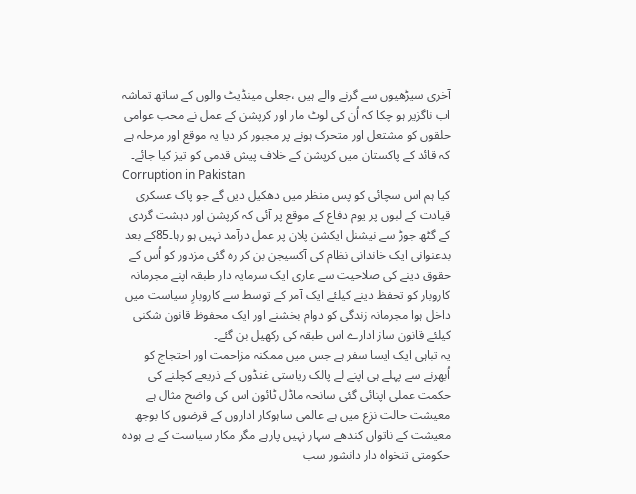آخری سیڑھیوں سے گرنے والے ہیں ،جعلی مینڈیٹ والوں کے ساتھ تماشہ اب ناگزیر ہو چکا کہ اُن کی لوٹ مار اور کرپشن کے عمل نے محب عوامی حلقوں کو مشتعل اور متحرک ہونے پر مجبور کر دیا یہ موقع اور مرحلہ ہے کہ قائد کے پاکستان میں کرپشن کے خلاف پیش قدمی کو تیز کیا جائے۔
Corruption in Pakistan
کیا ہم اس سچائی کو پس منظر میں دھکیل دیں گے جو پاک عسکری قیادت کے لبوں پر یوم دفاع کے موقع پر آئی کہ کرپشن اور دہشت گردی کے گٹھ جوڑ سے نیشنل ایکشن پلان پر عمل درآمد نہیں ہو رہا۔85کے بعد بدعنوانی ایک خاندانی نظام کی آکسیجن بن کر رہ گئی مزدور کو اُس کے حقوق دینے کی صلاحیت سے عاری ایک سرمایہ دار طبقہ اپنے مجرمانہ کاروبار کو تحفظ دینے کیلئے ایک آمر کے توسط سے کاروبارِ سیاست میں داخل ہوا مجرمانہ زندگی کو دوام بخشنے اور ایک محفوظ قانون شکنی کیلئے قانون ساز ادارے اس طبقہ کی رکھیل بن گئے۔
یہ تباہی ایک ایسا سفر ہے جس میں ممکنہ مزاحمت اور احتجاج کو اُبھرنے سے پہلے ہی اپنے لے پالک ریاستی غنڈوں کے ذریعے کچلنے کی حکمت عملی اپنائی گئی سانحہ ماڈل ٹائون اس کی واضح مثال ہے معیشت حالت نزع میں ہے عالمی ساہوکار اداروں کے قرضوں کا بوجھ معیشت کے ناتواں کندھے سہار نہیں پارہے مگر مکار سیاست کے بے ہودہ حکومتی تنخواہ دار دانشور سب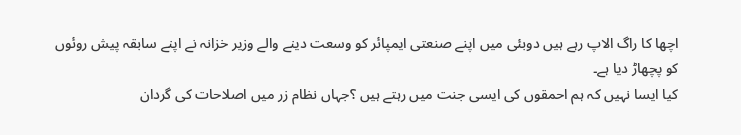اچھا کا راگ الاپ رہے ہیں دوبئی میں اپنے صنعتی ایمپائر کو وسعت دینے والے وزیر خزانہ نے اپنے سابقہ پیش روئوں کو پچھاڑ دیا ہے۔
کیا ایسا نہیں کہ ہم احمقوں کی ایسی جنت میں رہتے ہیں ؟جہاں نظام زر میں اصلاحات کی گردان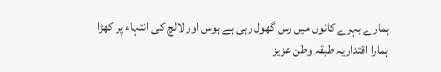ہمارے بہرے کانوں میں رس گھول رہی ہے ہوس اور لالچ کی انتہاء پر کھڑا ہمارا اقتداریہ طبقہ وطن عزیز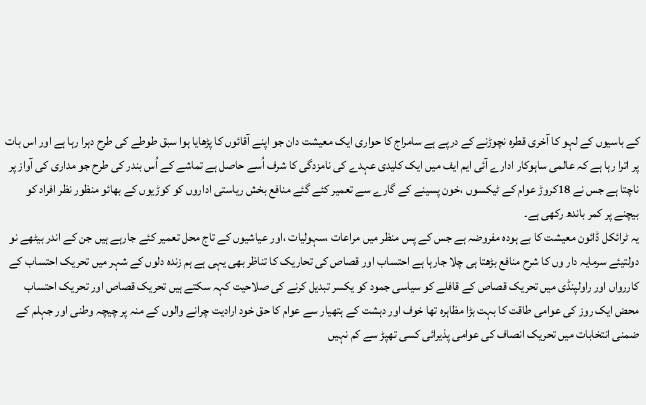کے باسیوں کے لہو کا آخری قطرہ نچوڑنے کے درپے ہے سامراج کا حواری ایک معیشت دان جو اپنے آقائوں کا پڑھایا ہوا سبق طوطے کی طرح دہرا رہا ہے اور اس بات پر اترا رہا ہے کہ عالمی ساہوکار ادارے آئی ایم ایف میں ایک کلیدی عہدے کی نامزدگی کا شرف اُسے حاصل ہے تماشے کے اُس بندر کی طرح جو مداری کی آواز پر ناچتا ہے جس نے 18کروڑ عوام کے ٹیکسوں ،خون پسینے کے گارے سے تعمیر کئے گئے منافع بخش ریاستی اداروں کو کوڑیوں کے بھائو منظور نظر افراد کو بیچنے پر کمر باندھ رکھی ہے۔
یہ ٹرائکل ڈائون معیشت کا بے ہودہ مفروضہ ہے جس کے پس منظر میں مراعات ،سہولیات ،اور عیاشیوں کے تاج محل تعمیر کئے جارہے ہیں جن کے اندر بیٹھے نو دولتیئے سرمایہ دار وں کا شرح منافع بڑھتا ہی چلا جارہا ہے احتساب اور قصاص کی تحاریک کا تناظر بھی یہی ہے ہم زندہ دلوں کے شہر میں تحریک احتساب کے کاررواں اور راولپنڈی میں تحریک قصاص کے قافلے کو سیاسی جمود کو یکسر تبدیل کرنے کی صلاحیت کہہ سکتے ہیں تحریک قصاص اور تحریک احتساب محض ایک روز کی عوامی طاقت کا بہت بڑا مظاہرہ تھا خوف اور دہشت کے ہتھیار سے عوام کا حق خود ارادیت چرانے والوں کے منہ پر چیچہ وطنی اور جہلم کے ضمنی انتخابات میں تحریک انصاف کی عوامی پذیرائی کسی تھپڑ سے کم نہیں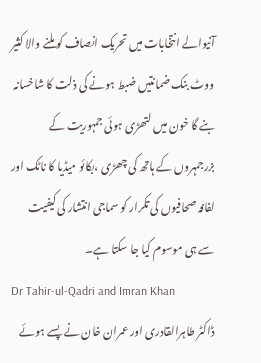آنیوالے انتخابات میں تحریک انصاف کو ملنے والا کثیر ووٹ بنک ضمانتیں ضبط ہونے کی ذلت کا شاخسانہ بنے گا خون میں لتھڑی ہوئی جمہوریت کے بزرجمہروں کے ہاتھ کی چھڑی ،بکائو میڈیا کا ناٹک اور لفافہ صحافیوں کی تکرار کو سماجی انتشار کی کیفیت سے ہی موسوم کیا جا سکتا ہے۔
Dr Tahir-ul-Qadri and Imran Khan
ڈاکٹر طاہرالقادری اور عمران خان نے پسے ہوئے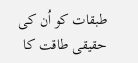طبقات کو اُن کی حقیقی طاقت کا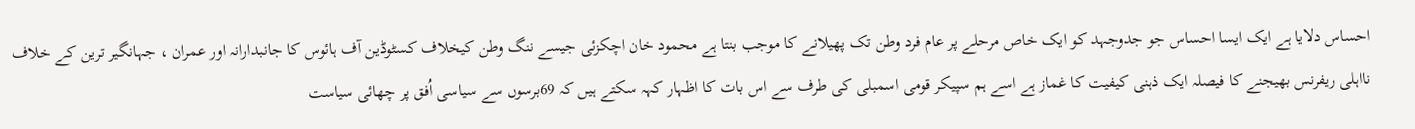احساس دلایا ہے ایک ایسا احساس جو جدوجہد کو ایک خاص مرحلے پر عام فرد وطن تک پھیلانے کا موجب بنتا ہے محمود خان اچکزئی جیسے ننگ وطن کیخلاف کسٹوڈین آف ہائوس کا جانبدارانہ اور عمران ، جہانگیر ترین کے خلاف نااہلی ریفرنس بھیجنے کا فیصلہ ایک ذہنی کیفیت کا غماز ہے اسے ہم سپیکر قومی اسمبلی کی طرف سے اس بات کا اظہار کہہ سکتے ہیں کہ 69برسوں سے سیاسی اُفق پر چھائی سیاست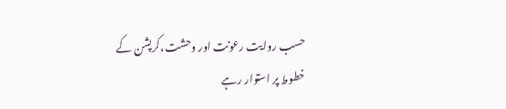حسب روایت رعونت اور وحشت،کرپشن کے خطوط پر استوار رہے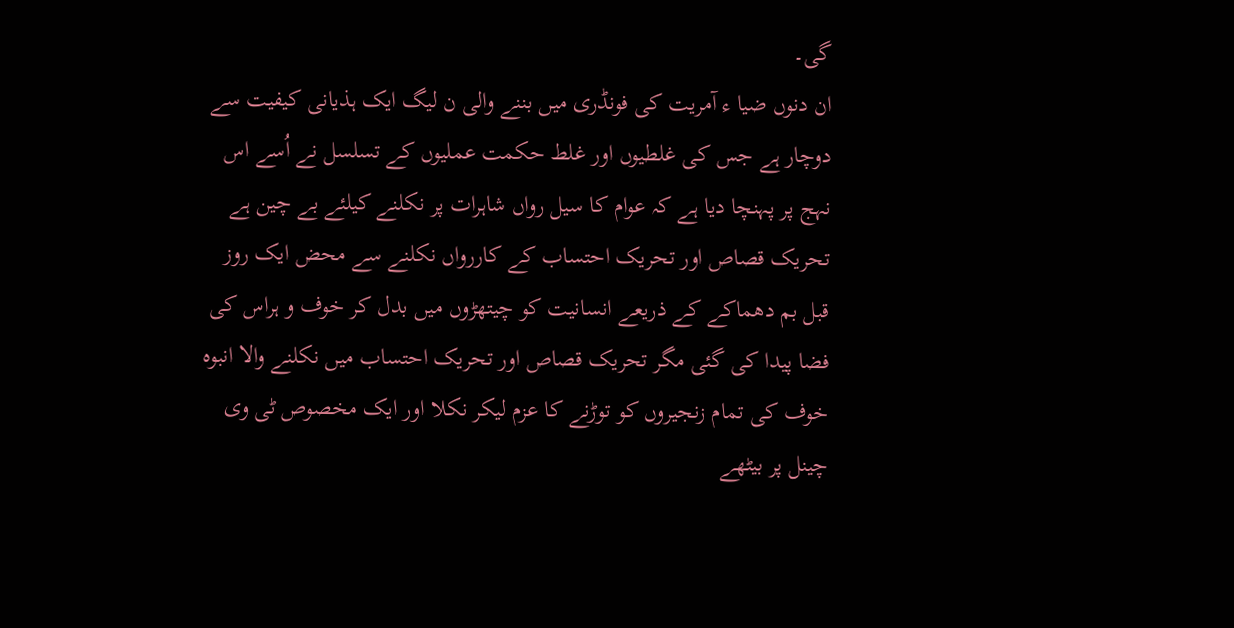گی۔
ان دنوں ضیا ء آمریت کی فونڈری میں بننے والی ن لیگ ایک ہذیانی کیفیت سے دوچار ہے جس کی غلطیوں اور غلط حکمت عملیوں کے تسلسل نے اُسے اس نہج پر پہنچا دیا ہے کہ عوام کا سیل رواں شاہرات پر نکلنے کیلئے بے چین ہے تحریک قصاص اور تحریک احتساب کے کاررواں نکلنے سے محض ایک روز قبل بم دھماکے کے ذریعے انسانیت کو چیتھڑوں میں بدل کر خوف و ہراس کی فضا پیدا کی گئی مگر تحریک قصاص اور تحریک احتساب میں نکلنے والا انبوہ خوف کی تمام زنجیروں کو توڑنے کا عزم لیکر نکلا اور ایک مخصوص ٹی وی چینل پر بیٹھے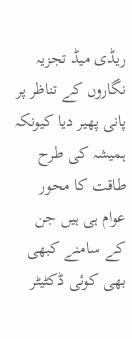ریڈی میڈ تجزیہ نگاروں کے تناظر پر پانی پھیر دیا کیونکہ ہمیشہ کی طرح طاقت کا محور عوام ہی ہیں جن کے سامنے کبھی بھی کوئی ڈکٹیٹر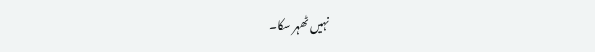نہیں ٹھہر سکا۔